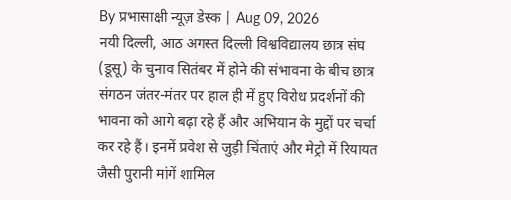By प्रभासाक्षी न्यूज़ डेस्क | Aug 09, 2026
नयी दिल्ली, आठ अगस्त दिल्ली विश्वविद्यालय छात्र संघ (डूसू) के चुनाव सितंबर में होने की संभावना के बीच छात्र संगठन जंतर-मंतर पर हाल ही में हुए विरोध प्रदर्शनों की भावना को आगे बढ़ा रहे हैं और अभियान के मुद्दों पर चर्चा कर रहे हैं। इनमें प्रवेश से जुड़ी चिंताएं और मेट्रो में रियायत जैसी पुरानी मांगें शामिल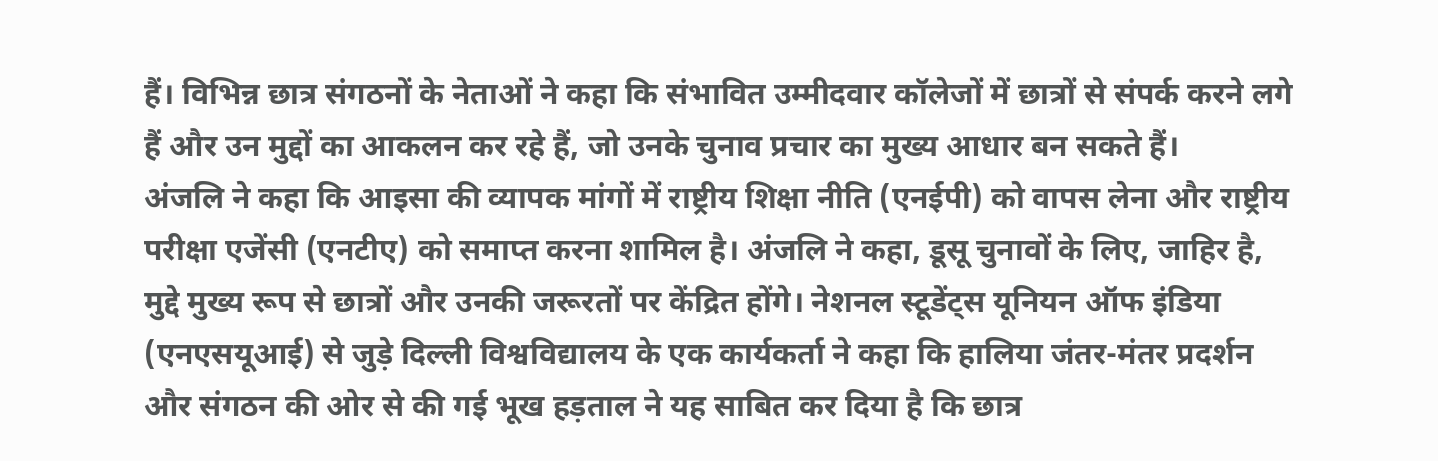हैं। विभिन्न छात्र संगठनों के नेताओं ने कहा कि संभावित उम्मीदवार कॉलेजों में छात्रों से संपर्क करने लगे हैं और उन मुद्दों का आकलन कर रहे हैं, जो उनके चुनाव प्रचार का मुख्य आधार बन सकते हैं।
अंजलि ने कहा कि आइसा की व्यापक मांगों में राष्ट्रीय शिक्षा नीति (एनईपी) को वापस लेना और राष्ट्रीय परीक्षा एजेंसी (एनटीए) को समाप्त करना शामिल है। अंजलि ने कहा, डूसू चुनावों के लिए, जाहिर है, मुद्दे मुख्य रूप से छात्रों और उनकी जरूरतों पर केंद्रित होंगे। नेशनल स्टूडेंट्स यूनियन ऑफ इंडिया (एनएसयूआई) से जुड़े दिल्ली विश्वविद्यालय के एक कार्यकर्ता ने कहा कि हालिया जंतर-मंतर प्रदर्शन और संगठन की ओर से की गई भूख हड़ताल ने यह साबित कर दिया है कि छात्र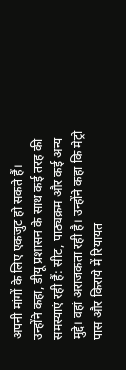अपनी मांगों के लिए एकजुट हो सकते हैं।
उन्होंने कहा, डीयू प्रशासन के साथ कई तरह की समस्याएं रही हैं: सीट, पाठ्यक्रम और कई अन्य मुद्दे। वहां अराजकता रही है। उन्होंने कहा कि मेट्रो पास और किराये में रियायत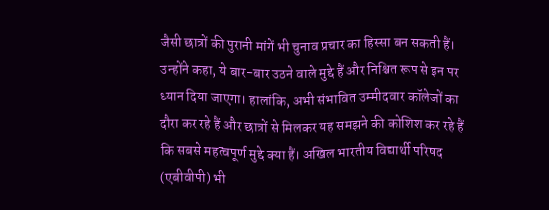जैसी छात्रों की पुरानी मांगें भी चुनाव प्रचार का हिस्सा बन सकती हैं।
उन्होंने कहा, ये बार-बार उठने वाले मुद्दे हैं और निश्चित रूप से इन पर ध्यान दिया जाएगा। हालांकि, अभी संभावित उम्मीदवार कॉलेजों का दौरा कर रहे हैं और छात्रों से मिलकर यह समझने की कोशिश कर रहे हैं कि सबसे महत्वपूर्ण मुद्दे क्या हैं। अखिल भारतीय विद्यार्थी परिषद (एबीवीपी) भी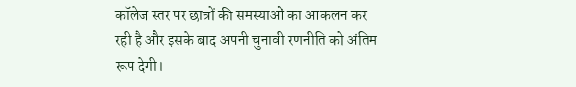कॉलेज स्तर पर छात्रों की समस्याओं का आकलन कर रही है और इसके बाद अपनी चुनावी रणनीति को अंतिम रूप देगी।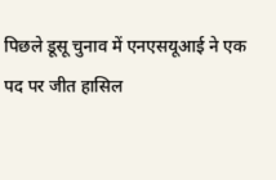पिछले डूसू चुनाव में एनएसयूआई ने एक पद पर जीत हासिल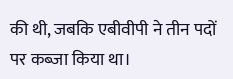की थी, जबकि एबीवीपी ने तीन पदों पर कब्जा किया था।